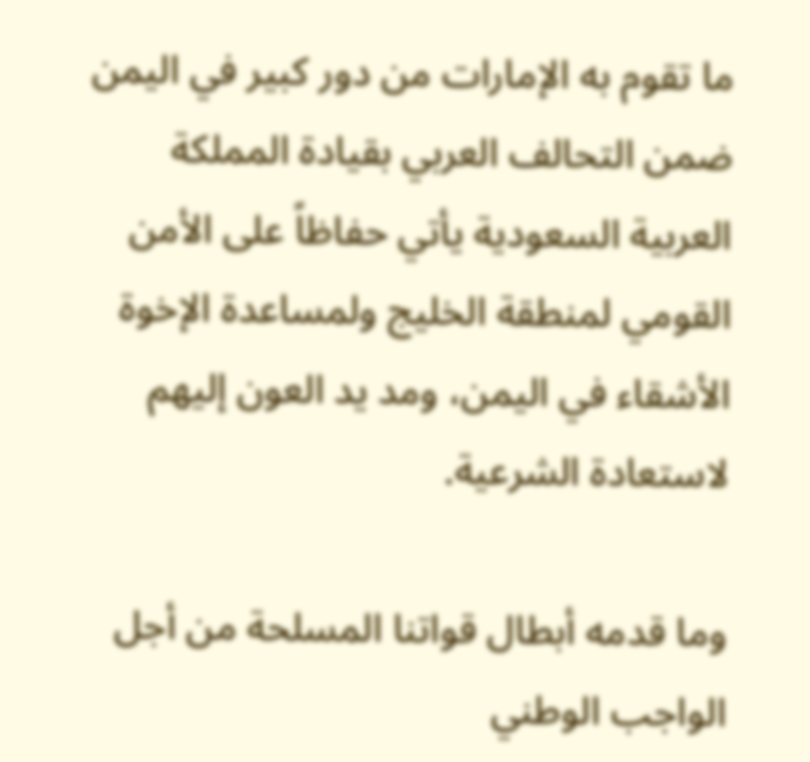ما تقوم به الإمارات من دور كبير في اليمن ضمن التحالف العربي بقيادة المملكة العربية السعودية يأتي حفاظاً على الأمن القومي لمنطقة الخليج ولمساعدة الإخوة الأشقاء في اليمن، ومد يد العون إليهم لاستعادة الشرعية.

وما قدمه أبطال قواتنا المسلحة من أجل الواجب الوطني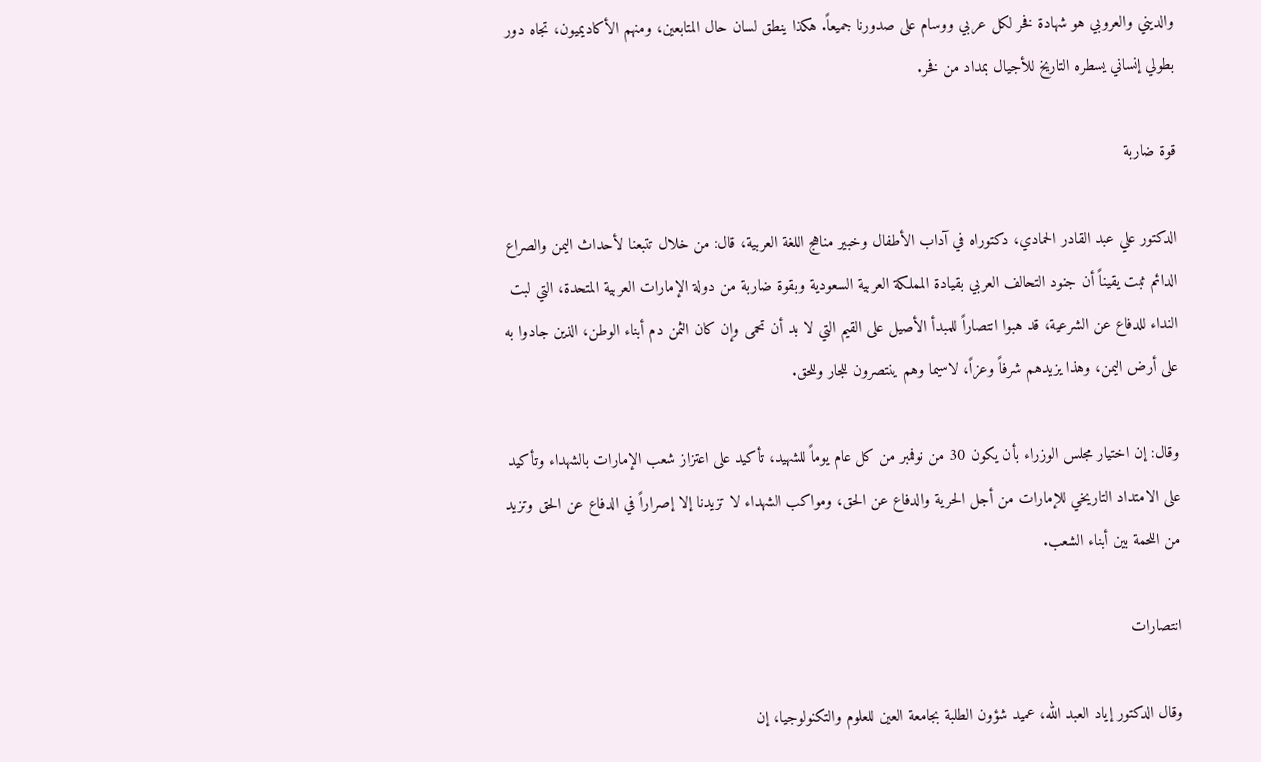والديني والعروبي هو شهادة فخر لكل عربي ووسام على صدورنا جميعاً. هكذا ينطق لسان حال المتابعين، ومنهم الأكاديميون، تجاه دور بطولي إنساني يسطره التاريخ للأجيال بمداد من فخر.

قوة ضاربة

الدكتور علي عبد القادر الحمادي، دكتوراه في آداب الأطفال وخبير مناهج اللغة العربية، قال: من خلال تتبعنا لأحداث اليمن والصراع الدائم ثبت يقيناً أن جنود التحالف العربي بقيادة المملكة العربية السعودية وبقوة ضاربة من دولة الإمارات العربية المتحدة، التي لبت النداء للدفاع عن الشرعية، قد هبوا انتصاراً للمبدأ الأصيل على القيم التي لا بد أن تحمى وإن كان الثمن دم أبناء الوطن، الذين جادوا به على أرض اليمن، وهذا يزيدهم شرفاً وعزاً، لاسيما وهم ينتصرون للجار وللحق.

وقال: إن اختيار مجلس الوزراء بأن يكون 30 من نوفمبر من كل عام يوماً للشهيد، تأكيد على اعتزاز شعب الإمارات بالشهداء وتأكيد على الامتداد التاريخي للإمارات من أجل الحرية والدفاع عن الحق، ومواكب الشهداء لا تزيدنا إلا إصراراً في الدفاع عن الحق وتزيد من اللحمة بين أبناء الشعب.

انتصارات

وقال الدكتور إياد العبد الله، عميد شؤون الطلبة بجامعة العين للعلوم والتكنولوجيا، إن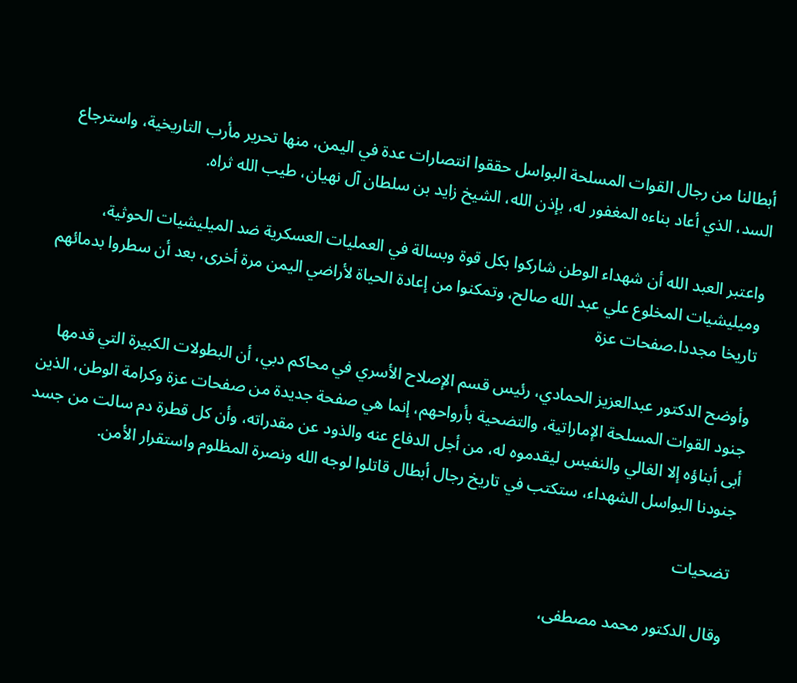أبطالنا من رجال القوات المسلحة البواسل حققوا انتصارات عدة في اليمن، منها تحرير مأرب التاريخية، واسترجاع السد، الذي أعاد بناءه المغفور له، بإذن الله، الشيخ زايد بن سلطان آل نهيان، طيب الله ثراه.

واعتبر العبد الله أن شهداء الوطن شاركوا بكل قوة وبسالة في العمليات العسكرية ضد الميليشيات الحوثية، وميليشيات المخلوع علي عبد الله صالح، وتمكنوا من إعادة الحياة لأراضي اليمن مرة أخرى، بعد أن سطروا بدمائهم تاريخا مجددا.صفحات عزة

وأوضح الدكتور عبدالعزيز الحمادي، رئيس قسم الإصلاح الأسري في محاكم دبي، أن البطولات الكبيرة التي قدمها جنود القوات المسلحة الإماراتية، والتضحية بأرواحهم، إنما هي صفحة جديدة من صفحات عزة وكرامة الوطن، الذين أبى أبناؤه إلا الغالي والنفيس ليقدموه له، من أجل الدفاع عنه والذود عن مقدراته، وأن كل قطرة دم سالت من جسد جنودنا البواسل الشهداء، ستكتب في تاريخ رجال أبطال قاتلوا لوجه الله ونصرة المظلوم واستقرار الأمن.

تضحيات

وقال الدكتور محمد مصطفى،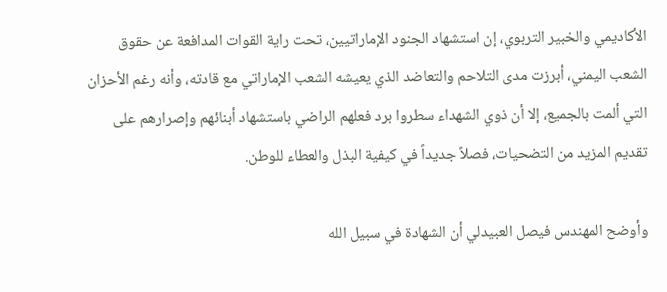الأكاديمي والخبير التربوي، إن استشهاد الجنود الإماراتيين، تحت راية القوات المدافعة عن حقوق الشعب اليمني، أبرزت مدى التلاحم والتعاضد الذي يعيشه الشعب الإماراتي مع قادته، وأنه رغم الأحزان التي ألمت بالجميع، إلا أن ذوي الشهداء سطروا برد فعلهم الراضي باستشهاد أبنائهم وإصرارهم على تقديم المزيد من التضحيات، فصلاً جديداً في كيفية البذل والعطاء للوطن.

وأوضح المهندس فيصل العبيدلي أن الشهادة في سبيل الله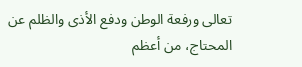تعالى ورفعة الوطن ودفع الأذى والظلم عن المحتاج، من أعظم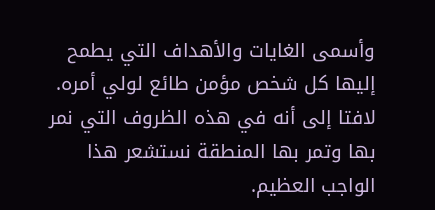وأسمى الغايات والأهداف التي يطمح إليها كل شخص مؤمن طائع لولي أمره. لافتا إلى أنه في هذه الظروف التي نمر بها وتمر بها المنطقة نستشعر هذا الواجب العظيم.